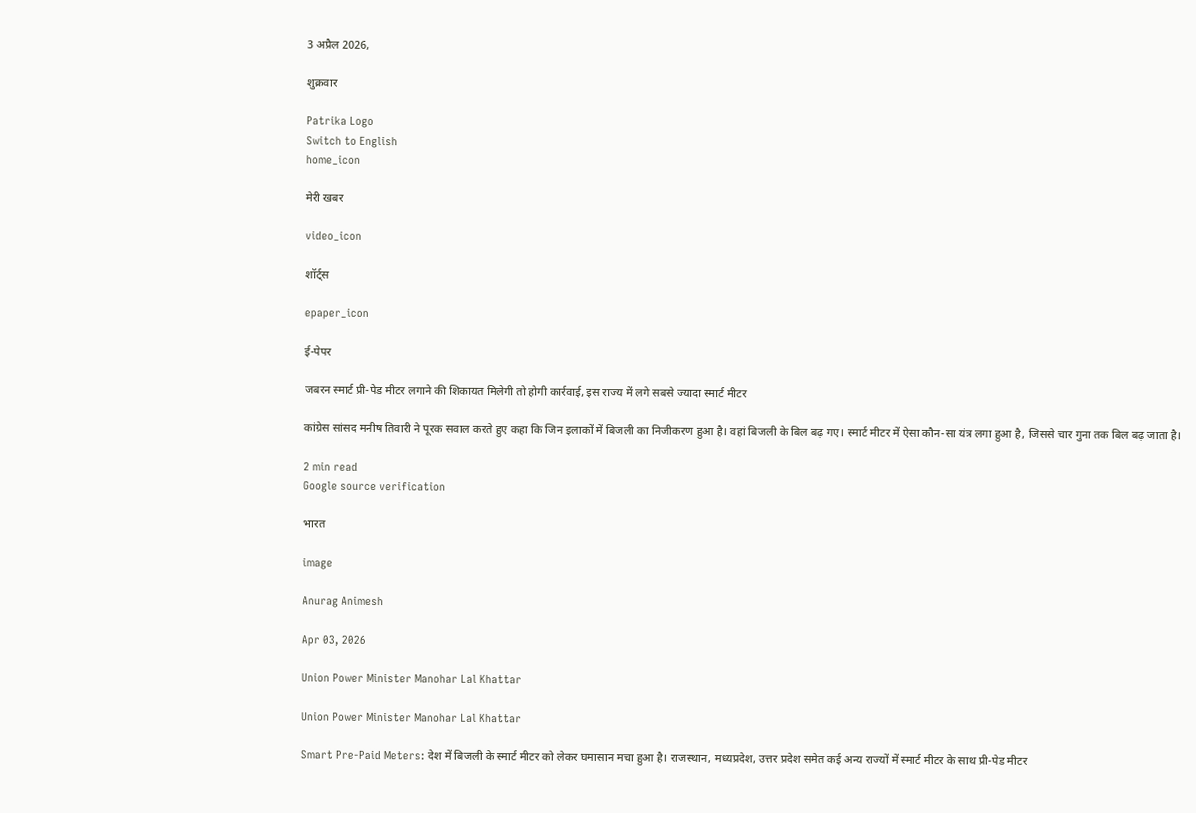3 अप्रैल 2026,

शुक्रवार

Patrika Logo
Switch to English
home_icon

मेरी खबर

video_icon

शॉर्ट्स

epaper_icon

ई-पेपर

जबरन स्मार्ट प्री-पेड मीटर लगाने की शिकायत मिलेगी तो होगी कार्रवाई, इस राज्य में लगे सबसे ज्यादा स्मार्ट मीटर

कांग्रेस सांसद मनीष तिवारी ने पूरक सवाल करते हुए कहा कि जिन इलाकों में बिजली का निजीकरण हुआ है। वहां बिजली के बिल बढ़ गए। स्मार्ट मीटर में ऐसा कौन-सा यंत्र लगा हुआ है, जिससे चार गुना तक बिल बढ़ जाता है।

2 min read
Google source verification

भारत

image

Anurag Animesh

Apr 03, 2026

Union Power Minister Manohar Lal Khattar

Union Power Minister Manohar Lal Khattar

Smart Pre-Paid Meters: देश में बिजली के स्मार्ट मीटर को लेकर घमासान मचा हुआ है। राजस्थान, मध्यप्रदेश, उत्तर प्रदेश समेत कई अन्य राज्यों में स्मार्ट मीटर के साथ प्री-पेड मीटर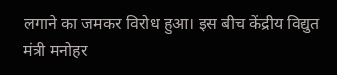लगाने का जमकर विरोध हुआ। इस बीच केंद्रीय विद्युत मंत्री मनोहर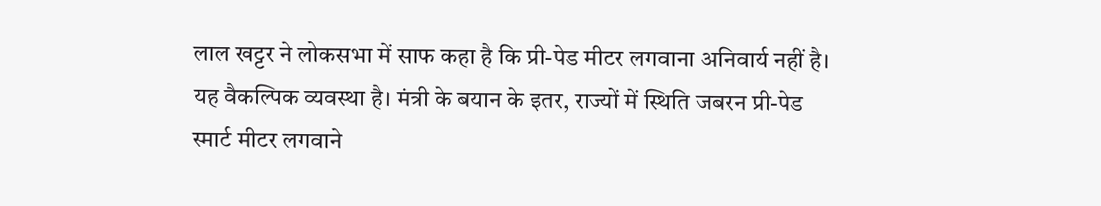लाल खट्टर ने लोकसभा में साफ कहा है कि प्री-पेड मीटर लगवाना अनिवार्य नहीं है। यह वैकल्पिक व्यवस्था है। मंत्री के बयान के इतर, राज्यों में स्थिति जबरन प्री-पेड स्मार्ट मीटर लगवाने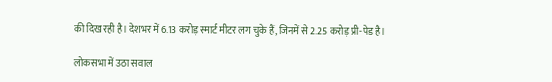की दिख रही है। देशभर में 6.13 करोड़ स्मार्ट मीटर लग चुके हैं, जिनमें से 2.25 करोड़ प्री-पेड है।

लोकसभा में उठा सवाल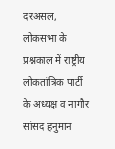दरअसल, लोकसभा के प्रश्नकाल में राष्ट्रीय लोकतांत्रिक पार्टी के अध्यक्ष व नागौर सांसद हनुमान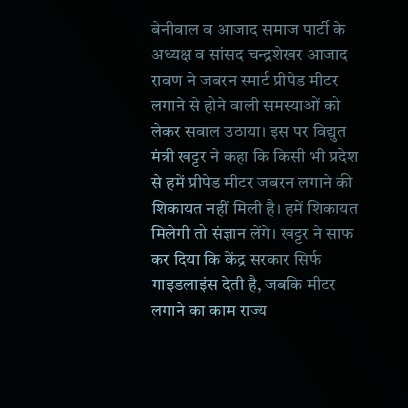बेनीवाल व आजाद समाज पार्टी के अध्यक्ष व सांसद चन्द्रशेखर आजाद रावण ने जबरन स्मार्ट प्रीपेड मीटर लगाने से होने वाली समस्याओं को लेकर सवाल उठाया। इस पर विद्युत मंत्री खट्टर ने कहा कि किसी भी प्रदेश से हमें प्रीपेड मीटर जबरन लगाने की शिकायत नहीं मिली है। हमें शिकायत मिलेगी तो संज्ञान लेंगे। खट्टर ने साफ कर दिया कि केंद्र सरकार सिर्फ गाइडलाइंस देती है, जबकि मीटर लगाने का काम राज्य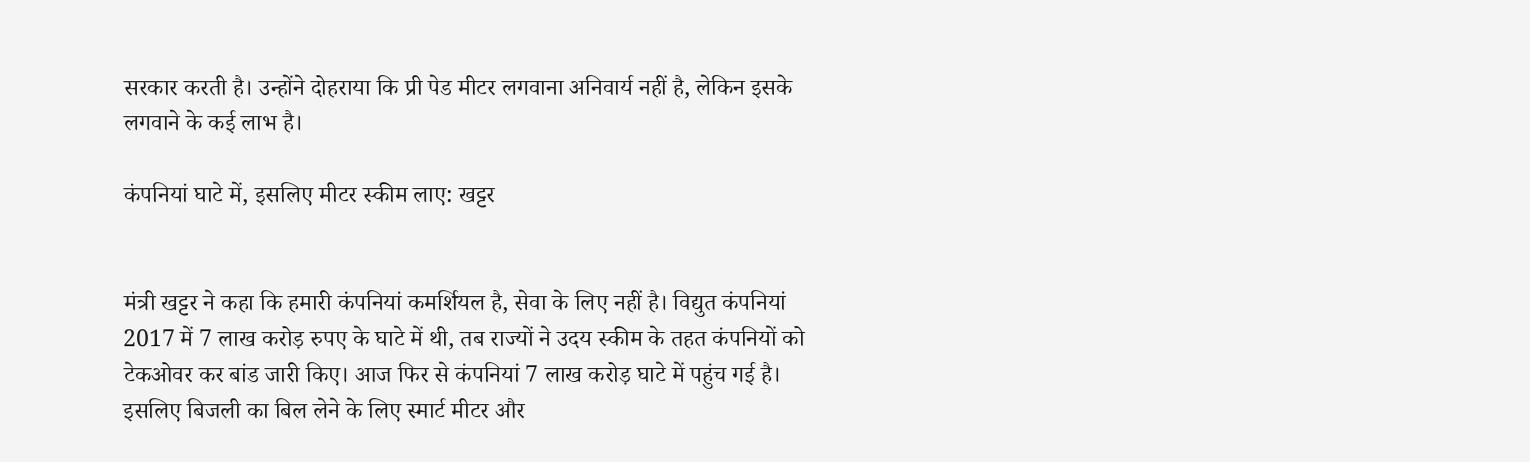सरकार करती है। उन्होंने दोहराया कि प्री पेड मीटर लगवाना अनिवार्य नहीं है, लेकिन इसके लगवाने के कई लाभ है।

कंपनियां घाटे में, इसलिए मीटर स्कीम लाए: खट्टर


मंत्री खट्टर ने कहा कि हमारी कंपनियां कमर्शियल है, सेवा के लिए नहीं है। विद्युत कंपनियां 2017 में 7 लाख करोड़ रुपए के घाटे में थी, तब राज्यों ने उदय स्कीम के तहत कंपनियों को टेकओवर कर बांड जारी किए। आज फिर से कंपनियां 7 लाख करोड़ घाटे में पहुंच गई है। इसलिए बिजली का बिल लेने के लिए स्मार्ट मीटर और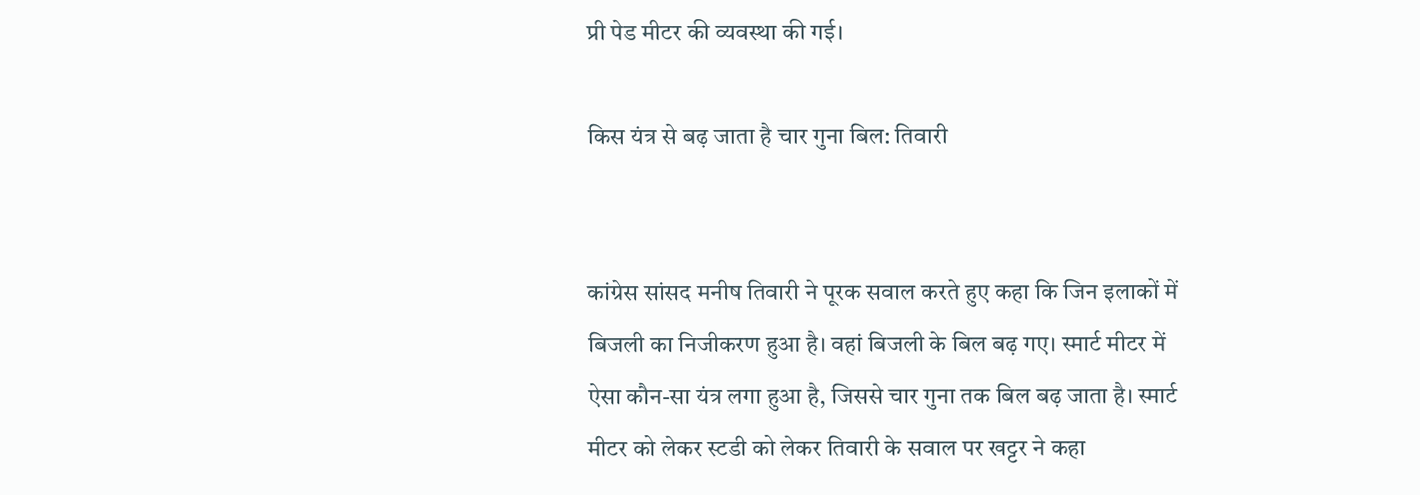प्री पेड मीटर की व्यवस्था की गई।

किस यंत्र से बढ़ जाता है चार गुना बिल: तिवारी


कांग्रेस सांसद मनीष तिवारी ने पूरक सवाल करते हुए कहा कि जिन इलाकों में बिजली का निजीकरण हुआ है। वहां बिजली के बिल बढ़ गए। स्मार्ट मीटर में ऐसा कौन-सा यंत्र लगा हुआ है, जिससे चार गुना तक बिल बढ़ जाता है। स्मार्ट मीटर को लेकर स्टडी को लेकर तिवारी के सवाल पर खट्टर ने कहा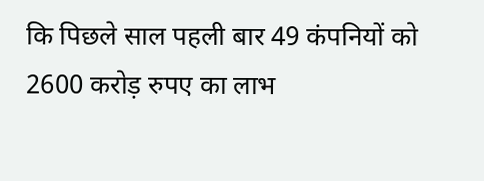कि पिछले साल पहली बार 49 कंपनियों को 2600 करोड़ रुपए का लाभ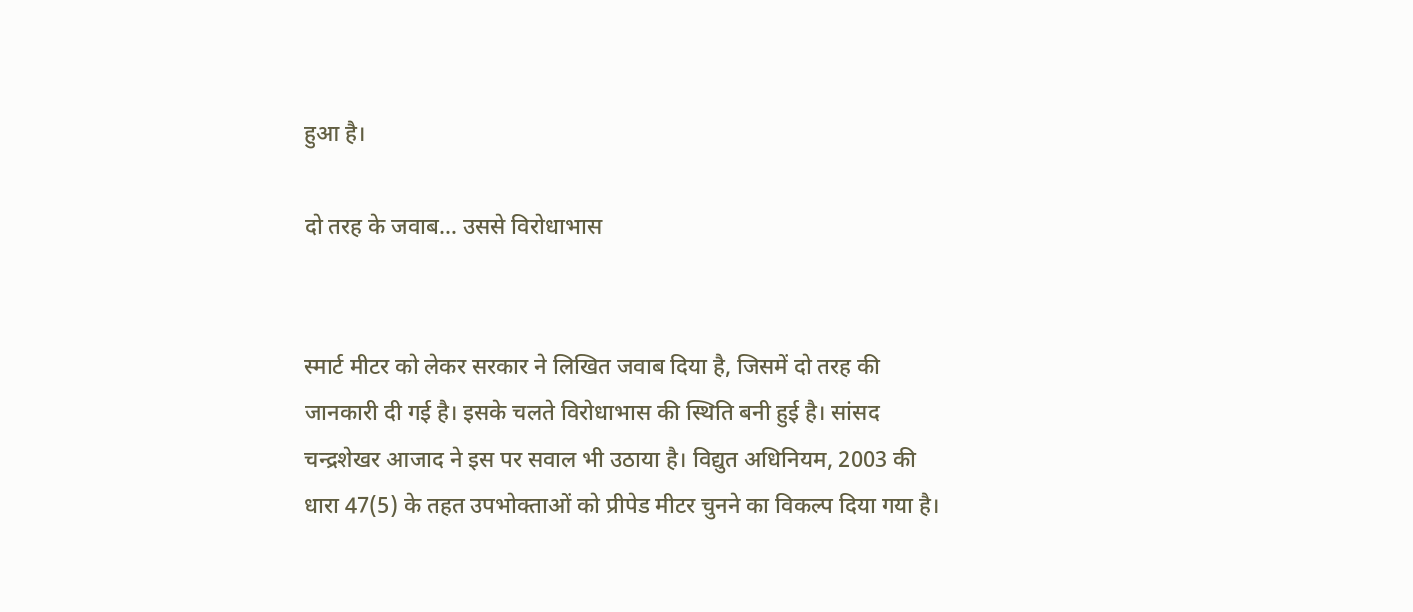हुआ है।

दो तरह के जवाब… उससे विरोधाभास


स्मार्ट मीटर को लेकर सरकार ने लिखित जवाब दिया है, जिसमें दो तरह की जानकारी दी गई है। इसके चलते विरोधाभास की स्थिति बनी हुई है। सांसद चन्द्रशेखर आजाद ने इस पर सवाल भी उठाया है। विद्युत अधिनियम, 2003 की धारा 47(5) के तहत उपभोक्ताओं को प्रीपेड मीटर चुनने का विकल्प दिया गया है।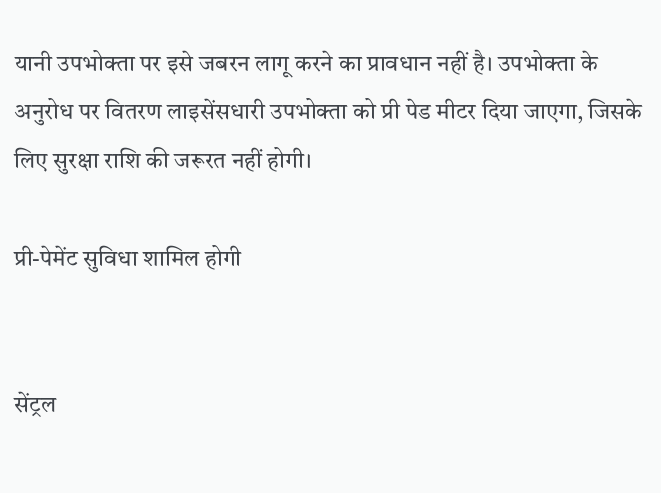यानी उपभोक्ता पर इसे जबरन लागू करने का प्रावधान नहीं है। उपभोक्ता के अनुरोध पर वितरण लाइसेंसधारी उपभोक्ता को प्री पेड मीटर दिया जाएगा, जिसके लिए सुरक्षा राशि की जरूरत नहीं होगी।

प्री-पेमेंट सुविधा शामिल होगी


सेंट्रल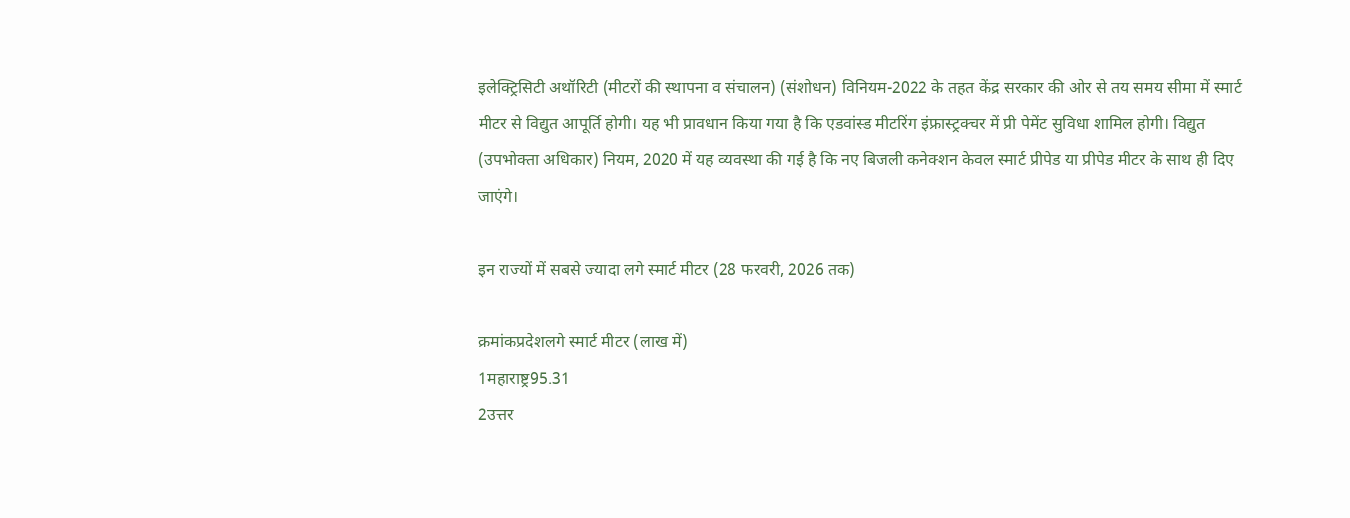इलेक्ट्रिसिटी अथॉरिटी (मीटरों की स्थापना व संचालन) (संशोधन) विनियम-2022 के तहत केंद्र सरकार की ओर से तय समय सीमा में स्मार्ट मीटर से विद्युत आपूर्ति होगी। यह भी प्रावधान किया गया है कि एडवांस्ड मीटरिंग इंफ्रास्ट्रक्चर में प्री पेमेंट सुविधा शामिल होगी। विद्युत (उपभोक्ता अधिकार) नियम, 2020 में यह व्यवस्था की गई है कि नए बिजली कनेक्शन केवल स्मार्ट प्रीपेड या प्रीपेड मीटर के साथ ही दिए जाएंगे।

इन राज्यों में सबसे ज्यादा लगे स्मार्ट मीटर (28 फरवरी, 2026 तक)

क्रमांकप्रदेशलगे स्मार्ट मीटर (लाख में)
1महाराष्ट्र95.31
2उत्तर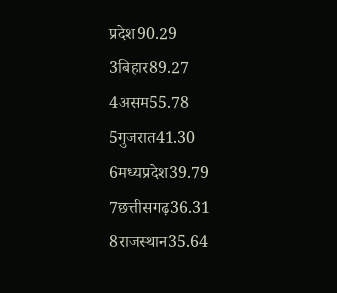प्रदेश90.29
3बिहार89.27
4असम55.78
5गुजरात41.30
6मध्यप्रदेश39.79
7छत्तीसगढ़36.31
8राजस्थान35.64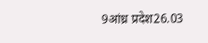9आंध्र प्रदेश26.03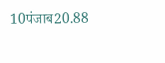10पंजाब20.88